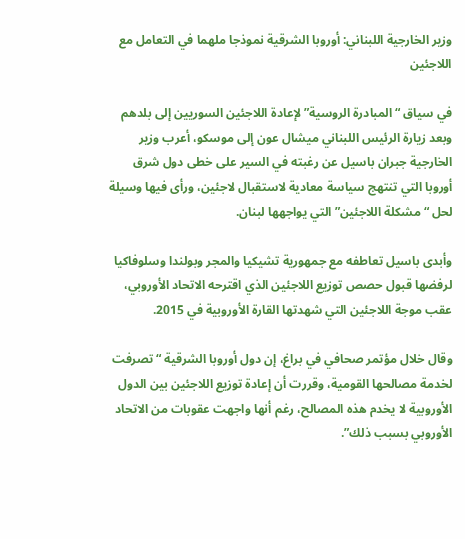وزير الخارجية اللبناني: أوروبا الشرقية نموذجا ملهما في التعامل مع اللاجئين

في سياق “المبادرة الروسية” لإعادة اللاجئين السوريين إلى بلدهم وبعد زيارة الرئيس اللبناني ميشال عون إلى موسكو، أعرب وزير الخارجية جبران باسيل عن رغبته في السير على خطى دول شرق أوروبا التي تنتهج سياسة معادية لاستقبال لاجئين، ورأى فيها وسيلة لحل “مشكلة اللاجئين” التي يواجهها لبنان.

وأبدى باسيل تعاطفه مع جمهورية تشيكيا والمجر وبولندا وسلوفاكيا لرفضها قبول حصص توزيع اللاجئين الذي اقترحه الاتحاد الأوروبي، عقب موجة اللاجئين التي شهدتها القارة الأوروبية في 2015.

وقال خلال مؤتمر صحافي في براغ، إن دول أوروبا الشرقية “تصرفت لخدمة مصالحها القومية، وقررت أن إعادة توزيع اللاجئين بين الدول الأوروبية لا يخدم هذه المصالح، رغم أنها واجهت عقوبات من الاتحاد الأوروبي بسبب ذلك”.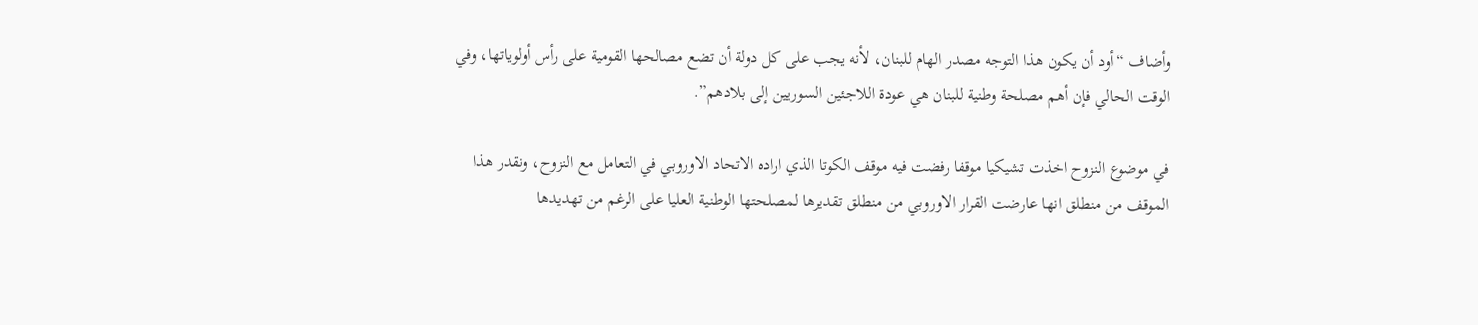وأضاف “أود أن يكون هذا التوجه مصدر الهام للبنان، لأنه يجب على كل دولة أن تضع مصالحها القومية على رأس أولوياتها، وفي الوقت الحالي فإن أهم مصلحة وطنية للبنان هي عودة اللاجئين السوريين إلى بلادهم”.

في موضوع النزوح اخذت تشيكيا موقفا رفضت فيه موقف الكوتا الذي اراده الاتحاد الاوروبي في التعامل مع النزوح، ونقدر هذا الموقف من منطلق انها عارضت القرار الاوروبي من منطلق تقديرها لمصلحتها الوطنية العليا على الرغم من تهديدها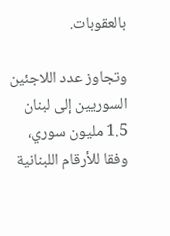بالعقوبات.

وتجاوز عدد اللاجئين السوريين إلى لبنان 1.5 مليون سوري، وفقا للأرقام اللبنانية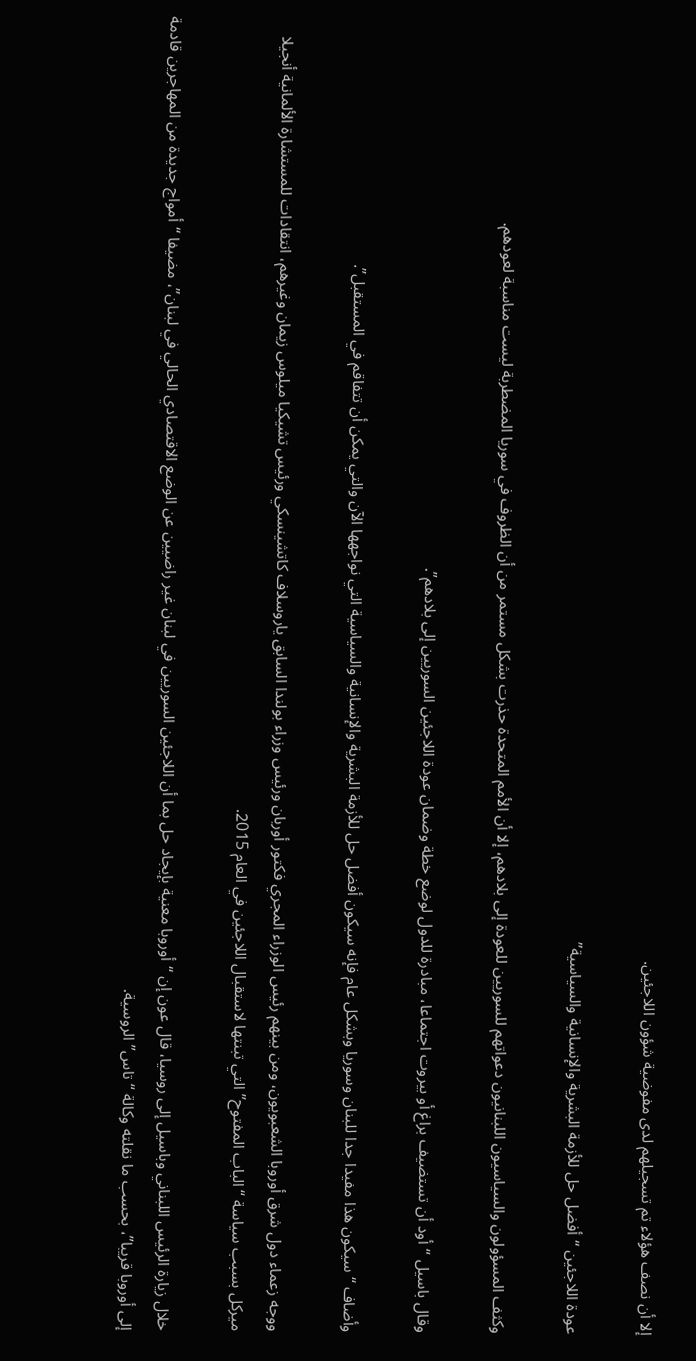إلا أن نصف هؤلاء تم تسجيلهم لدى مفوضية شؤون اللاجئين.

عودة اللاجئين “أفضل حل للأزمة البشرية والإنسانية والسياسية”

وكثف المسؤولون والسياسيون اللبنانيون دعواتهم للسوريين للعودة إلى بلادهم، إلا أن الأمم المتحدة حذرت بشكل مستمر من أن الظروف في سوريا المضطربة ليست مناسبة لعودهم.

وقال باسيل “أود أن تستضيف براغ أو بيروت اجتماعا، مبادرة للدول لوضع خطة وضمان عودة اللاجئين السوريين إلى بلادهم”.

وأضاف “سيكون هذا مفيدا جدا للبنان وسوريا وبشكل عام فإنه سيكون أفضل حل للأزمة البشرية والإنسانية والسياسية التي نواجهها الآن والتي يمكن أن تتفاقم في المستقبل”.

ووجه زعماء دول شرق أوروبا الشعبويون، ومن بينهم رئيس الوزراء المجري فكتور أوربان ورئيس وزراء بولندا السابق ياروسلاف كاتشينسكي ورئيس تشيكيا ميلوس زيمان وغيرهم، انتقادات للمستشارة الألمانية أنجيلا ميركل بسبب سياسة “الباب المفتوح” التي تبنتها لاستقبال اللاجئين في العام 2015.

خلال زيارة الرئيس اللبناني وباسيل إلى روسيا، قال عون إن “أوروبا معنية بإيجاد حل بما أن اللاجئين السوريين في لبنان غير راضيين عن الوضع الاقتصادي الحالي في لبنان”، مضيفا “أمواج جديدة من المهاجرين قادمة إلى أوروبا قريبا”، بحسب ما نقلته وكالة “تاس” الروسية.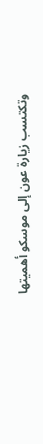وتكتسب زيارة عون إلى موسكو أهميتها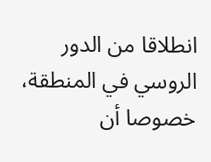انطلاقا من الدور الروسي في المنطقة، خصوصا أن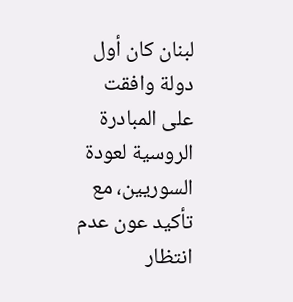لبنان كان أول دولة وافقت على المبادرة الروسية لعودة السوريين، مع تأكيد عون عدم انتظار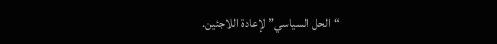“الحل السياسي” لإعادة اللاجئين.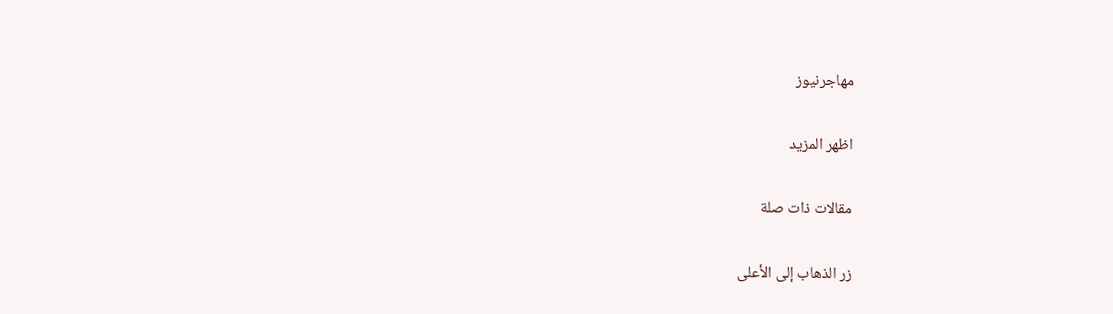مهاجرنيوز

اظهر المزيد

مقالات ذات صلة

زر الذهاب إلى الأعلى